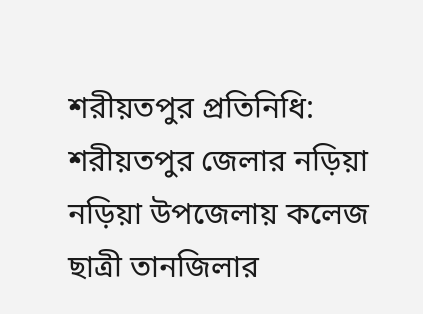শরীয়তপুর প্রতিনিধি:
শরীয়তপুর জেলার নড়িয়া নড়িয়া উপজেলায় কলেজ ছাত্রী তানজিলার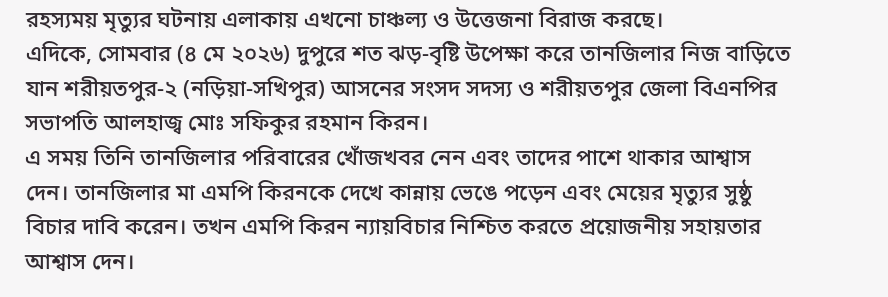রহস্যময় মৃত্যুর ঘটনায় এলাকায় এখনো চাঞ্চল্য ও উত্তেজনা বিরাজ করছে।
এদিকে, সোমবার (৪ মে ২০২৬) দুপুরে শত ঝড়-বৃষ্টি উপেক্ষা করে তানজিলার নিজ বাড়িতে যান শরীয়তপুর-২ (নড়িয়া-সখিপুর) আসনের সংসদ সদস্য ও শরীয়তপুর জেলা বিএনপির সভাপতি আলহাজ্ব মোঃ সফিকুর রহমান কিরন।
এ সময় তিনি তানজিলার পরিবারের খোঁজখবর নেন এবং তাদের পাশে থাকার আশ্বাস দেন। তানজিলার মা এমপি কিরনকে দেখে কান্নায় ভেঙে পড়েন এবং মেয়ের মৃত্যুর সুষ্ঠু বিচার দাবি করেন। তখন এমপি কিরন ন্যায়বিচার নিশ্চিত করতে প্রয়োজনীয় সহায়তার আশ্বাস দেন।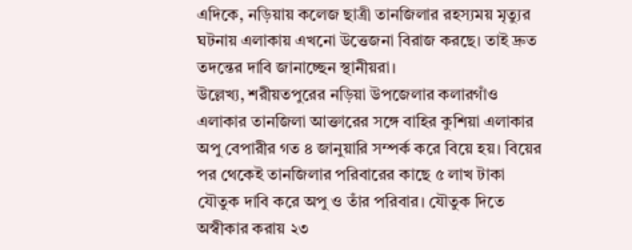এদিকে, নড়িয়ায় কলেজ ছাত্রী তানজিলার রহস্যময় মৃত্যুর ঘটনায় এলাকায় এখনো উত্তেজনা বিরাজ করছে। তাই দ্রুত তদন্তের দাবি জানাচ্ছেন স্থানীয়রা।
উল্লেখ্য, শরীয়তপুরের নড়িয়া উপজেলার কলারগাঁও এলাকার তানজিলা আক্তারের সঙ্গে বাহির কুশিয়া এলাকার অপু বেপারীর গত ৪ জানুয়ারি সম্পর্ক করে বিয়ে হয়। বিয়ের পর থেকেই তানজিলার পরিবারের কাছে ৫ লাখ টাকা যৌতুক দাবি করে অপু ও তাঁর পরিবার। যৌতুক দিতে অস্বীকার করায় ২৩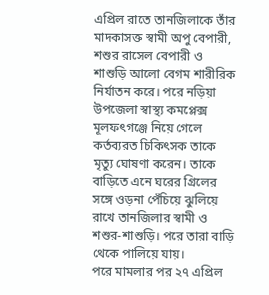এপ্রিল রাতে তানজিলাকে তাঁর মাদকাসক্ত স্বামী অপু বেপারী, শশুর রাসেল বেপারী ও শাশুড়ি আলো বেগম শারীরিক নির্যাতন করে। পরে নড়িয়া উপজেলা স্বাস্থ্য কমপ্লেক্স মূলফৎগঞ্জে নিয়ে গেলে কর্তব্যরত চিকিৎসক তাকে মৃত্যু ঘোষণা করেন। তাকে বাড়িতে এনে ঘরের গ্রিলের সঙ্গে ওড়না পেঁচিয়ে ঝুলিয়ে রাখে তানজিলার স্বামী ও শশুর-শাশুড়ি। পরে তারা বাড়ি থেকে পালিয়ে যায়।
পরে মামলার পর ২৭ এপ্রিল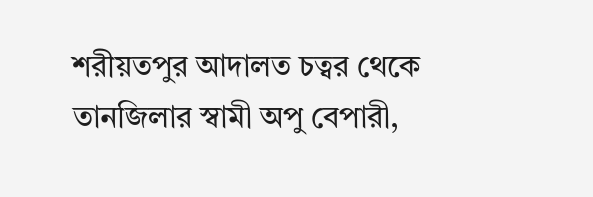শরীয়তপুর আদালত চত্বর থেকে তানজিলার স্বামী অপু বেপারী,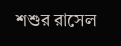শশুর রাসেল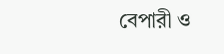বেপারী ও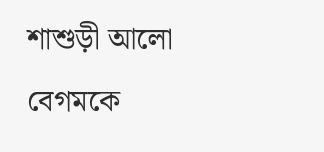শাশুড়ী আলো বেগমকে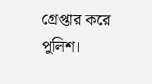গ্রেপ্তার করে পুলিশ।